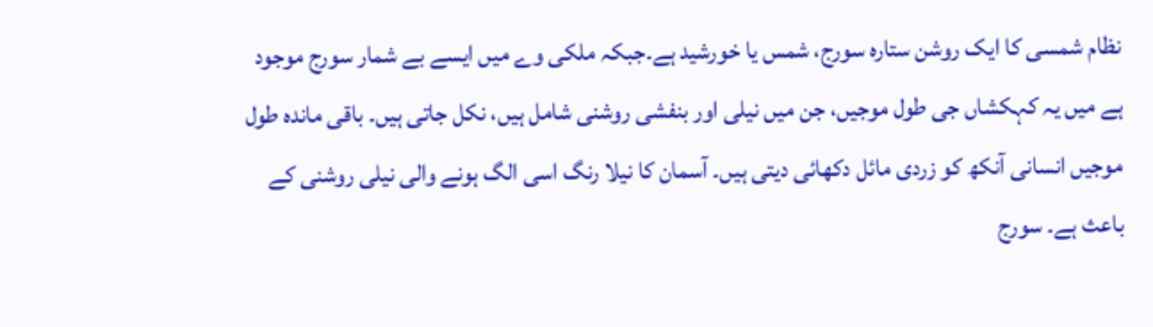نظام شمسی کا ایک روشن ستارہ سورج، شمس یا خورشید ہے۔جبکہ ملکی وے میں ایسے بے شمار سورج موجود ہے میں یہ کہکشاں جی طول موجیں، جن میں نیلی اور بنفشی روشنی شامل ہیں، نکل جاتی ہیں۔ باقی ماندہ طول موجیں انسانی آنکھ کو زردی مائل دکھائی دیتی ہیں۔ آسمان کا نیلا رنگ اسی الگ ہونے والی نیلی روشنی کے باعث ہے۔ سورج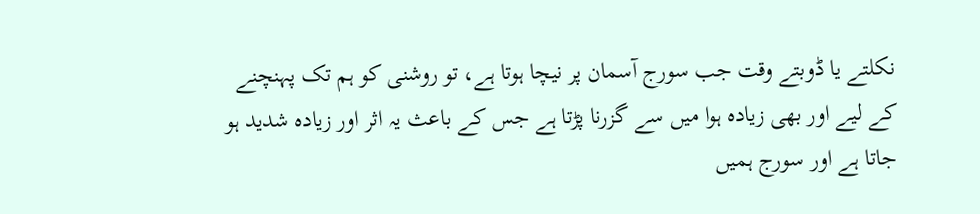نکلتے یا ڈوبتے وقت جب سورج آسمان پر نیچا ہوتا ہے، تو روشنی کو ہم تک پہنچنے کے لیے اور بھی زیادہ ہوا میں سے گزرنا پڑتا ہے جس کے باعث یہ اثر اور زیادہ شدید ہو جاتا ہے اور سورج ہمیں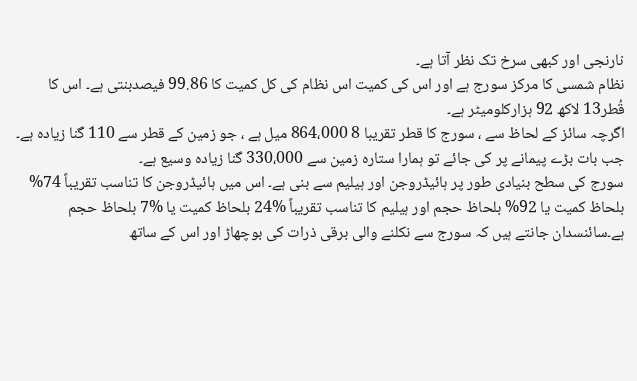نارنجی اور کبھی سرخ تک نظر آتا ہے۔
نظام شمسی کا مرکز سورج ہے اور اس کی کمیت اس نظام کی کل کمیت کا 99.86 فیصدبنتی ہے۔ اس کا قُطر13 لاکھ 92 ہزارکلومیٹر ہے۔
اگرچہ سائز کے لحاظ سے ، سورج کا قطر تقریبا 8 864،000 میل ہے ، جو زمین کے قطر سے 110 گنا زیادہ ہے۔ جب بات بڑے پیمانے پر کی جائے تو ہمارا ستارہ زمین سے 330،000 گنا زیادہ وسیع ہے۔
سورج کی سطح بنیادی طور پر ہائیڈروجن اور ہیلیم سے بنی ہے۔ اس میں ہائیڈروجن کا تناسب تقریباً 74% بلحاظ کمیت یا 92% بلحاظ حجم اور ہیلیم کا تناسب تقریباً %24 بلحاظ کمیت یا %7 بلحاظ حجم ہے۔سائنسدان جانتے ہیں کہ سورج سے نکلنے والی برقی ذرات کی بوچھاڑ اور اس کے ساتھ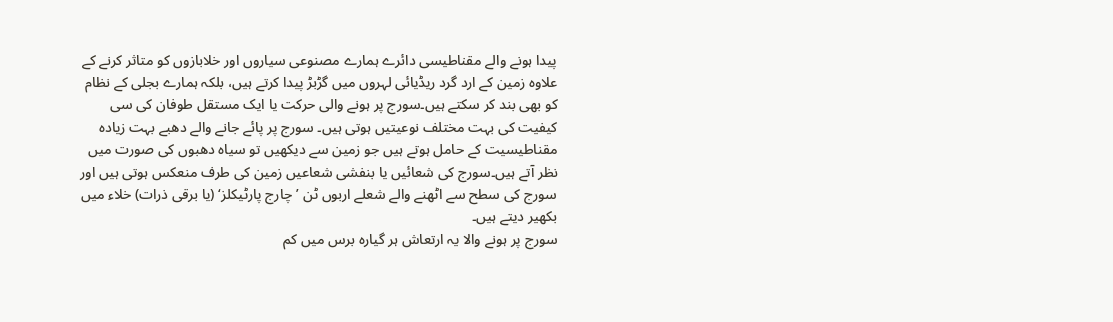پیدا ہونے والے مقناطیسی دائرے ہمارے مصنوعی سیاروں اور خلابازوں کو متاثر کرنے کے علاوہ زمین کے ارد گرد ریڈیائی لہروں میں گڑبڑ پیدا کرتے ہیں، بلکہ ہمارے بجلی کے نظام کو بھی بند کر سکتے ہیں۔سورج پر ہونے والی حرکت یا ایک مستقل طوفان کی سی کیفیت کی بہت مختلف نوعیتیں ہوتی ہیں۔ سورج پر پائے جانے والے دھبے بہت زیادہ مقناطیسیت کے حامل ہوتے ہیں جو زمین سے دیکھیں تو سیاہ دھبوں کی صورت میں نظر آتے ہیں۔سورج کی شعائیں یا بنفشی شعاعیں زمین کی طرف منعکس ہوتی ہیں اور سورج کی سطح سے اٹھنے والے شعلے اربوں ٹن ’چارج پارٹیکلز‘ (یا برقی ذرات) خلاء میں بکھیر دیتے ہیں۔
سورج پر ہونے والا یہ ارتعاش ہر گیارہ برس میں کم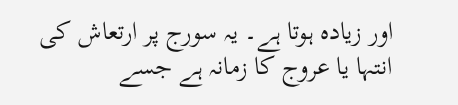اور زیادہ ہوتا ہے۔ یہ سورج پر ارتعاش کی انتہا یا عروج کا زمانہ ہے جسے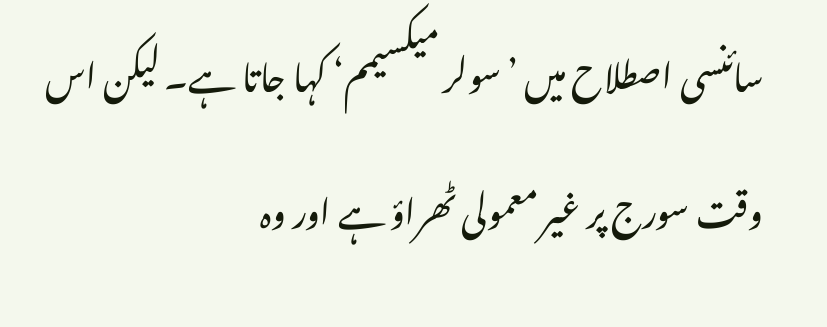سائنسی اصطلاح میں ’سولر میکسیمم‘ کہا جاتا ہے۔ لیکن اس وقت سورج پر غیر معمولی ٹھراؤ ہے اور وہ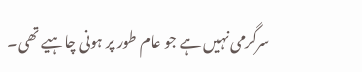سرگرمی نہیں ہے جو عام طور پر ہونی چاہیے تھی۔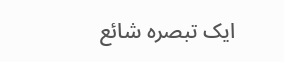ایک تبصرہ شائع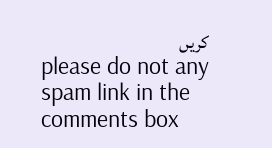کریں
please do not any spam link in the comments box